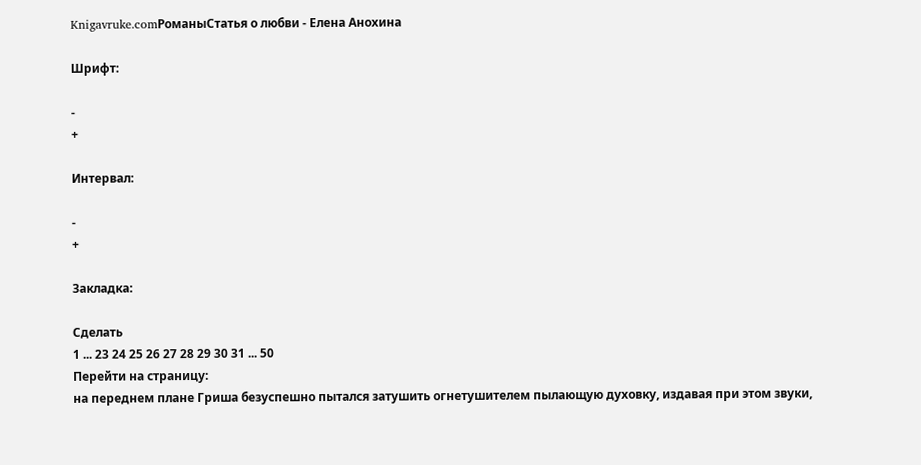Knigavruke.comРоманыСтатья о любви - Елена Анохина

Шрифт:

-
+

Интервал:

-
+

Закладка:

Сделать
1 ... 23 24 25 26 27 28 29 30 31 ... 50
Перейти на страницу:
на переднем плане Гриша безуспешно пытался затушить огнетушителем пылающую духовку, издавая при этом звуки,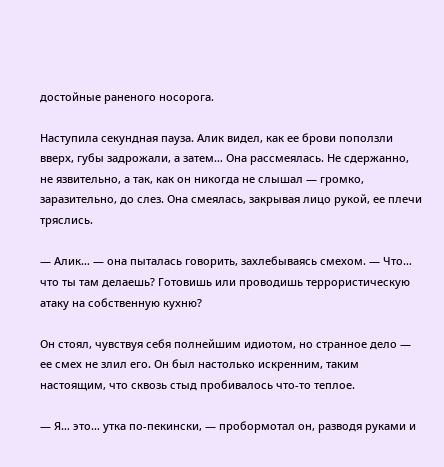достойные раненого носорога.

Наступила секундная пауза. Алик видел, как ее брови поползли вверх, губы задрожали, а затем… Она рассмеялась. Не сдержанно, не язвительно, а так, как он никогда не слышал — громко, заразительно, до слез. Она смеялась, закрывая лицо рукой, ее плечи тряслись.

— Алик… — она пыталась говорить, захлебываясь смехом. — Что… что ты там делаешь? Готовишь или проводишь террористическую атаку на собственную кухню?

Он стоял, чувствуя себя полнейшим идиотом, но странное дело — ее смех не злил его. Он был настолько искренним, таким настоящим, что сквозь стыд пробивалось что-то теплое.

— Я… это… утка по-пекински, — пробормотал он, разводя руками и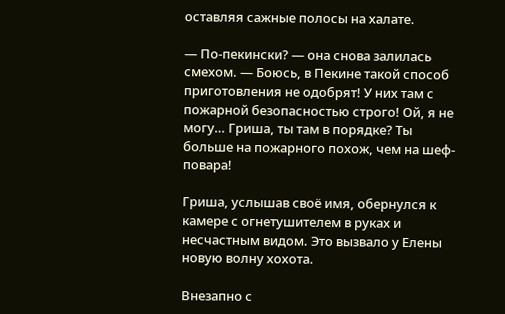оставляя сажные полосы на халате.

— По-пекински? — она снова залилась смехом. — Боюсь, в Пекине такой способ приготовления не одобрят! У них там с пожарной безопасностью строго! Ой, я не могу… Гриша, ты там в порядке? Ты больше на пожарного похож, чем на шеф-повара!

Гриша, услышав своё имя, обернулся к камере с огнетушителем в руках и несчастным видом. Это вызвало у Елены новую волну хохота.

Внезапно с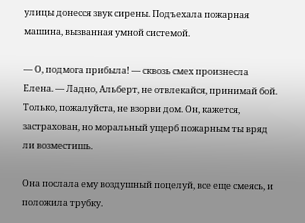улицы донесся звук сирены. Подъехала пожарная машина, вызванная умной системой.

— О, подмога прибыла! — сквозь смех произнесла Елена. — Ладно, Альберт, не отвлекайся, принимай бой. Только, пожалуйста, не взорви дом. Он, кажется, застрахован, но моральный ущерб пожарным ты вряд ли возместишь.

Она послала ему воздушный поцелуй, все еще смеясь, и положила трубку.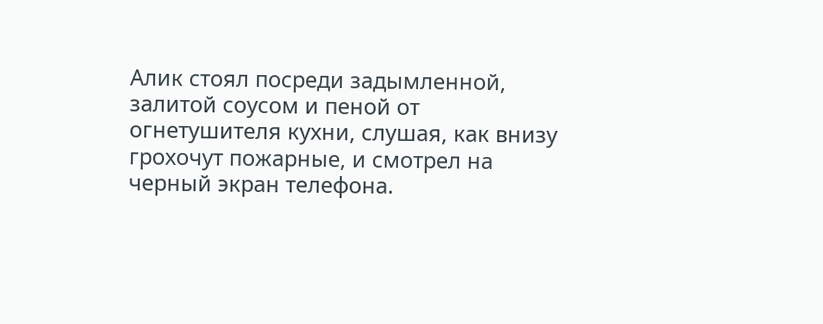Алик стоял посреди задымленной, залитой соусом и пеной от огнетушителя кухни, слушая, как внизу грохочут пожарные, и смотрел на черный экран телефона.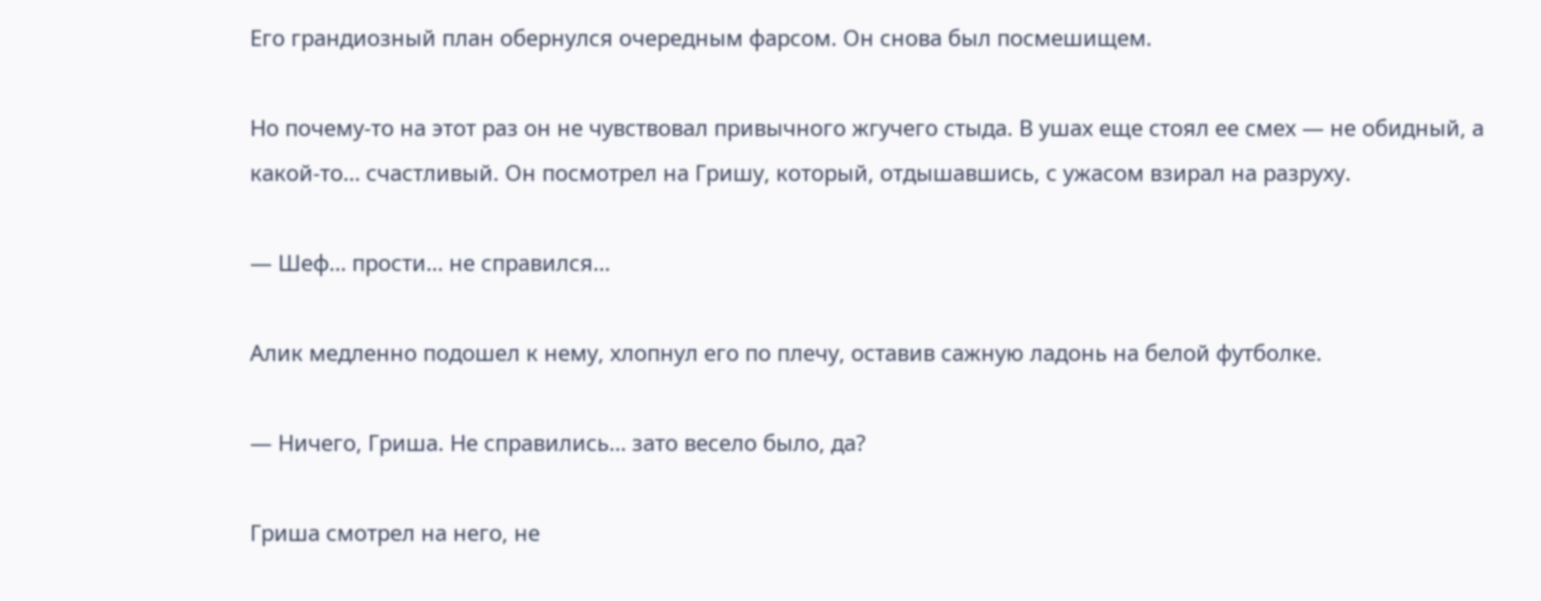Его грандиозный план обернулся очередным фарсом. Он снова был посмешищем.

Но почему-то на этот раз он не чувствовал привычного жгучего стыда. В ушах еще стоял ее смех — не обидный, а какой-то… счастливый. Он посмотрел на Гришу, который, отдышавшись, с ужасом взирал на разруху.

— Шеф… прости… не справился…

Алик медленно подошел к нему, хлопнул его по плечу, оставив сажную ладонь на белой футболке.

— Ничего, Гриша. Не справились… зато весело было, да?

Гриша смотрел на него, не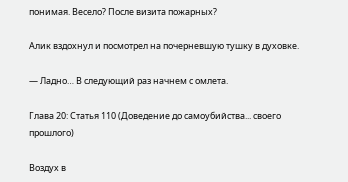понимая. Весело? После визита пожарных?

Алик вздохнул и посмотрел на почерневшую тушку в духовке.

— Ладно… В следующий раз начнем с омлета.

Глава 20: Статья 110 (Доведение до самоубийства... своего прошлого)

Воздух в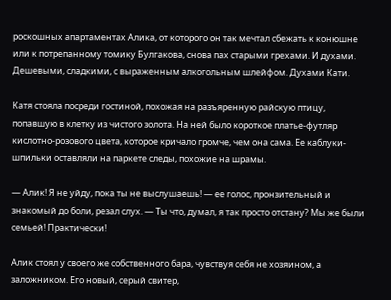роскошных апартаментах Алика, от которого он так мечтал сбежать к конюшне или к потрепанному томику Булгакова, снова пах старыми грехами. И духами. Дешевыми, сладкими, с выраженным алкогольным шлейфом. Духами Кати.

Катя стояла посреди гостиной, похожая на разъяренную райскую птицу, попавшую в клетку из чистого золота. На ней было короткое платье-футляр кислотно-розового цвета, которое кричало громче, чем она сама. Ее каблуки-шпильки оставляли на паркете следы, похожие на шрамы.

— Алик! Я не уйду, пока ты не выслушаешь! — ее голос, пронзительный и знакомый до боли, резал слух. — Ты что, думал, я так просто отстану? Мы же были семьей! Практически!

Алик стоял у своего же собственного бара, чувствуя себя не хозяином, а заложником. Его новый, серый свитер,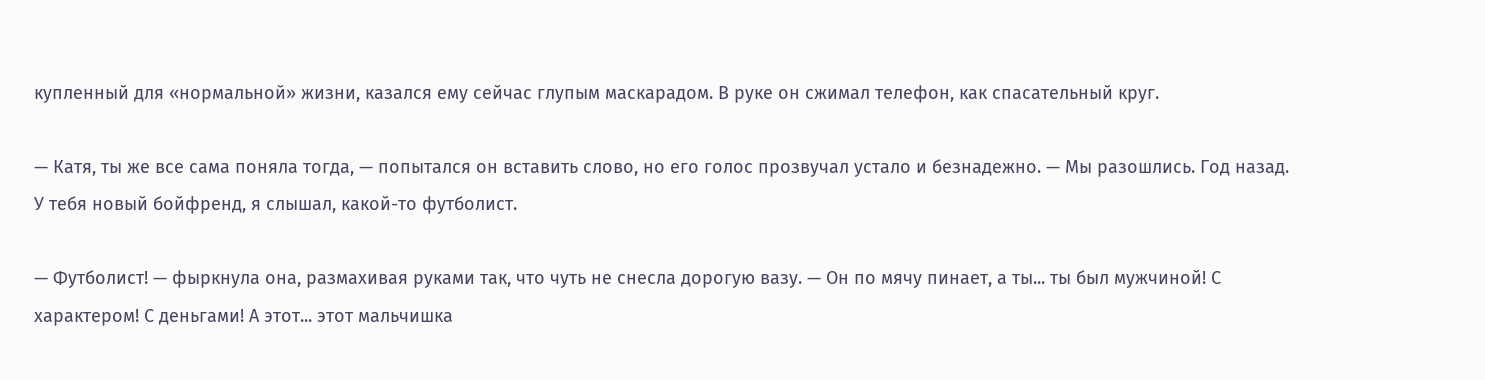купленный для «нормальной» жизни, казался ему сейчас глупым маскарадом. В руке он сжимал телефон, как спасательный круг.

— Катя, ты же все сама поняла тогда, — попытался он вставить слово, но его голос прозвучал устало и безнадежно. — Мы разошлись. Год назад. У тебя новый бойфренд, я слышал, какой-то футболист.

— Футболист! — фыркнула она, размахивая руками так, что чуть не снесла дорогую вазу. — Он по мячу пинает, а ты... ты был мужчиной! С характером! С деньгами! А этот... этот мальчишка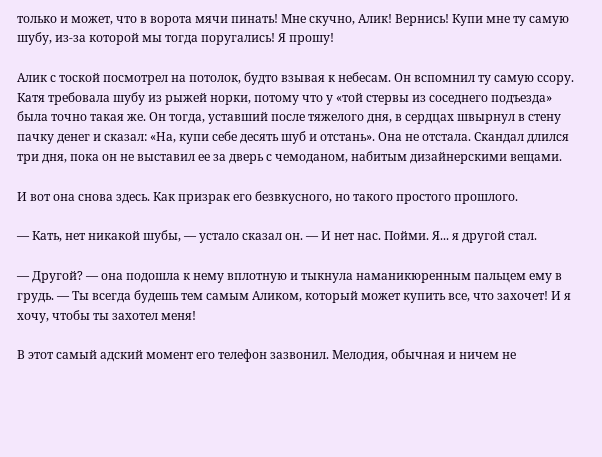только и может, что в ворота мячи пинать! Мне скучно, Алик! Вернись! Купи мне ту самую шубу, из-за которой мы тогда поругались! Я прошу!

Алик с тоской посмотрел на потолок, будто взывая к небесам. Он вспомнил ту самую ссору. Катя требовала шубу из рыжей норки, потому что у «той стервы из соседнего подъезда» была точно такая же. Он тогда, уставший после тяжелого дня, в сердцах швырнул в стену пачку денег и сказал: «На, купи себе десять шуб и отстань». Она не отстала. Скандал длился три дня, пока он не выставил ее за дверь с чемоданом, набитым дизайнерскими вещами.

И вот она снова здесь. Как призрак его безвкусного, но такого простого прошлого.

— Кать, нет никакой шубы, — устало сказал он. — И нет нас. Пойми. Я... я другой стал.

— Другой? — она подошла к нему вплотную и тыкнула наманикюренным пальцем ему в грудь. — Ты всегда будешь тем самым Аликом, который может купить все, что захочет! И я хочу, чтобы ты захотел меня!

В этот самый адский момент его телефон зазвонил. Мелодия, обычная и ничем не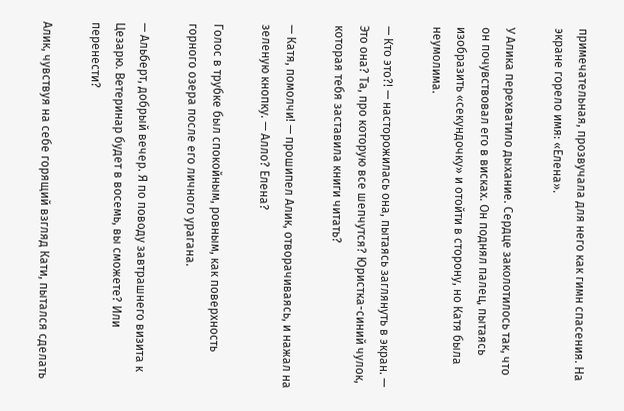примечательная, прозвучала для него как гимн спасения. На экране горело имя: «Елена».

У Алика перехватило дыхание. Сердце заколотилось так, что он почувствовал его в висках. Он поднял палец, пытаясь изобразить «секундочку» и отойти в сторону, но Катя была неумолима.

— Кто это?! — насторожилась она, пытаясь заглянуть в экран. — Это она? Та, про которую все шепчутся? Юристка-синий чулок, которая тебя заставила книги читать?

— Катя, помолчи! — прошипел Алик, отворачиваясь, и нажал на зеленую кнопку. — Алло? Елена?

Голос в трубке был спокойным, ровным, как поверхность горного озера после его личного урагана.

— Альберт, добрый вечер. Я по поводу завтрашнего визита к Цезарю. Ветеринар будет в восемь, вы сможете? Или перенести?

Алик, чувствуя на себе горящий взгляд Кати, пытался сделать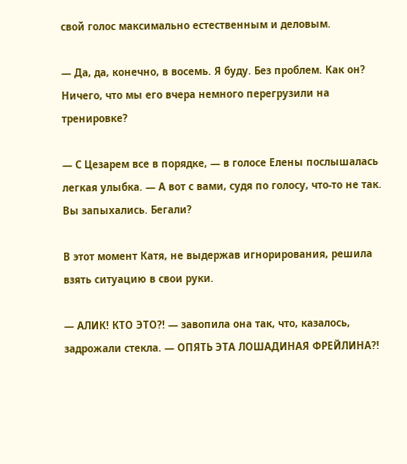свой голос максимально естественным и деловым.

— Да, да, конечно, в восемь. Я буду. Без проблем. Как он? Ничего, что мы его вчера немного перегрузили на тренировке?

— С Цезарем все в порядке, — в голосе Елены послышалась легкая улыбка. — А вот с вами, судя по голосу, что-то не так. Вы запыхались. Бегали?

В этот момент Катя, не выдержав игнорирования, решила взять ситуацию в свои руки.

— АЛИК! КТО ЭТО?! — завопила она так, что, казалось, задрожали стекла. — ОПЯТЬ ЭТА ЛОШАДИНАЯ ФРЕЙЛИНА?!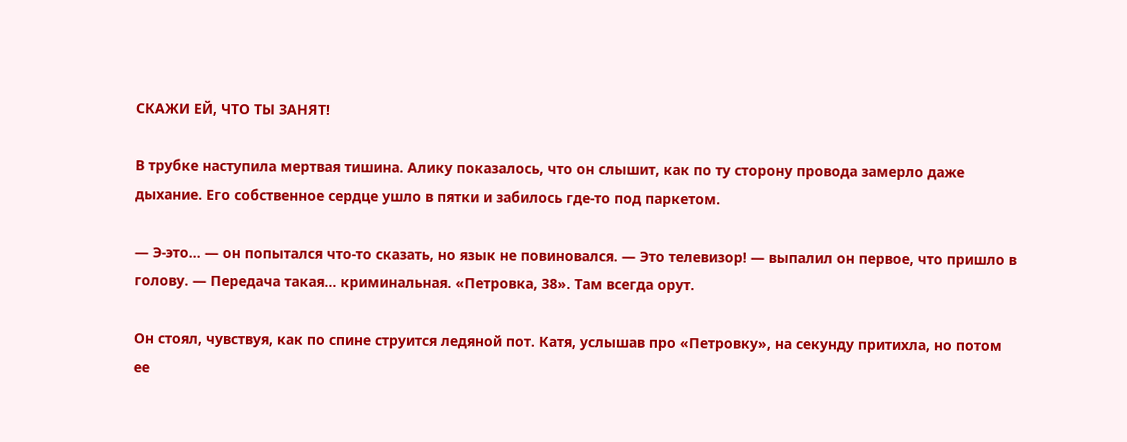СКАЖИ ЕЙ, ЧТО ТЫ ЗАНЯТ!

В трубке наступила мертвая тишина. Алику показалось, что он слышит, как по ту сторону провода замерло даже дыхание. Его собственное сердце ушло в пятки и забилось где-то под паркетом.

— Э-это... — он попытался что-то сказать, но язык не повиновался. — Это телевизор! — выпалил он первое, что пришло в голову. — Передача такая... криминальная. «Петровка, 38». Там всегда орут.

Он стоял, чувствуя, как по спине струится ледяной пот. Катя, услышав про «Петровку», на секунду притихла, но потом ее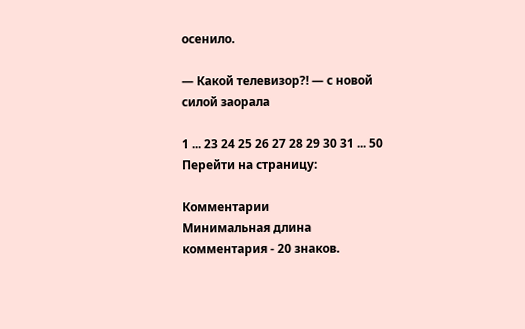осенило.

— Какой телевизор?! — с новой силой заорала

1 ... 23 24 25 26 27 28 29 30 31 ... 50
Перейти на страницу:

Комментарии
Минимальная длина комментария - 20 знаков.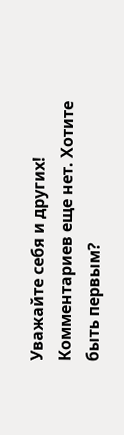Уважайте себя и других!
Комментариев еще нет. Хотите быть первым?